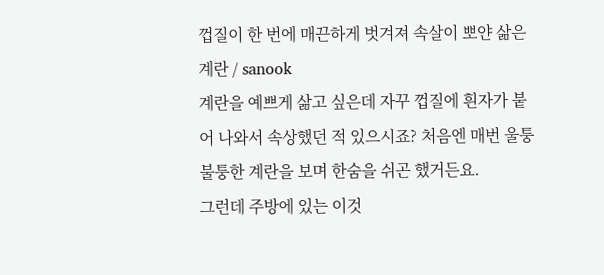껍질이 한 번에 매끈하게 벗겨져 속살이 뽀얀 삶은 계란 / sanook
계란을 예쁘게 삶고 싶은데 자꾸 껍질에 흰자가 붙어 나와서 속상했던 적 있으시죠? 처음엔 매번 울퉁불퉁한 계란을 보며 한숨을 쉬곤 했거든요.
그런데 주방에 있는 이것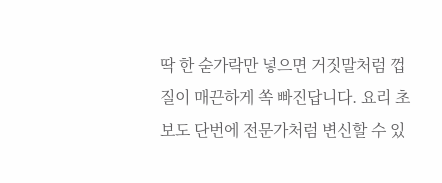딱 한 숟가락만 넣으면 거짓말처럼 껍질이 매끈하게 쏙 빠진답니다. 요리 초보도 단번에 전문가처럼 변신할 수 있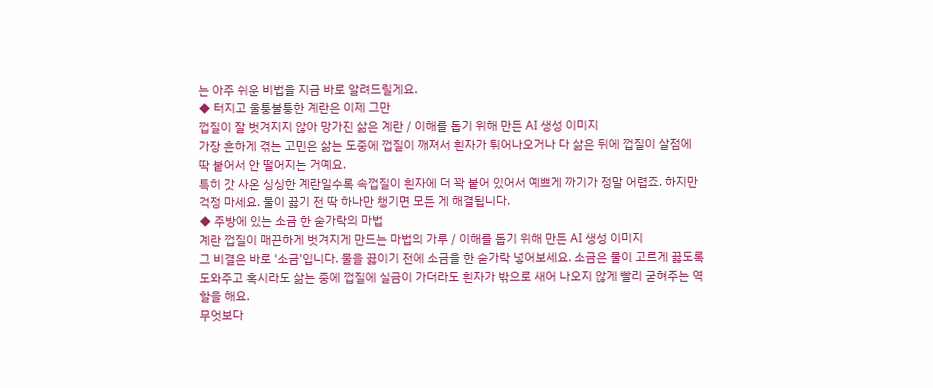는 아주 쉬운 비법을 지금 바로 알려드릴게요.
◆ 터지고 울퉁불퉁한 계란은 이제 그만
껍질이 잘 벗겨지지 않아 망가진 삶은 계란 / 이해를 돕기 위해 만든 AI 생성 이미지
가장 흔하게 겪는 고민은 삶는 도중에 껍질이 깨져서 흰자가 튀어나오거나 다 삶은 뒤에 껍질이 살점에 딱 붙어서 안 떨어지는 거예요.
특히 갓 사온 싱싱한 계란일수록 속껍질이 흰자에 더 꽉 붙어 있어서 예쁘게 까기가 정말 어렵죠. 하지만 걱정 마세요. 물이 끓기 전 딱 하나만 챙기면 모든 게 해결됩니다.
◆ 주방에 있는 소금 한 숟가락의 마법
계란 껍질이 매끈하게 벗겨지게 만드는 마법의 가루 / 이해를 돕기 위해 만든 AI 생성 이미지
그 비결은 바로 '소금'입니다. 물을 끓이기 전에 소금을 한 숟가락 넣어보세요. 소금은 물이 고르게 끓도록 도와주고 혹시라도 삶는 중에 껍질에 실금이 가더라도 흰자가 밖으로 새어 나오지 않게 빨리 굳혀주는 역할을 해요.
무엇보다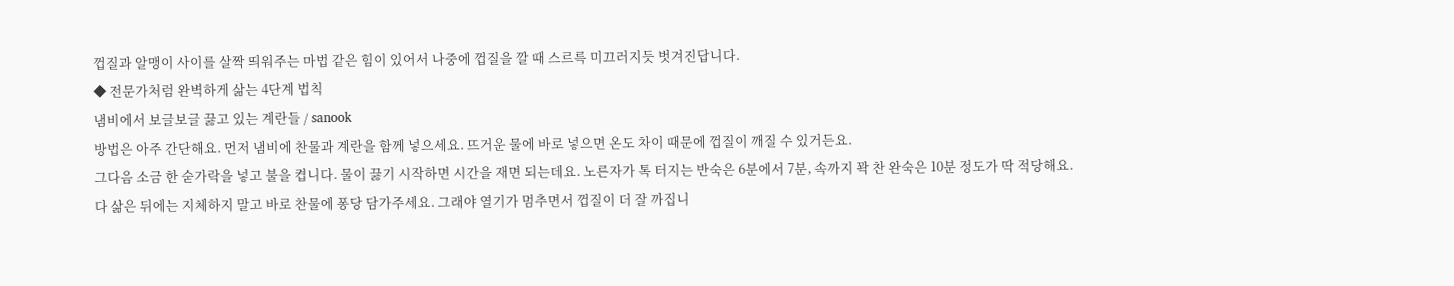껍질과 알맹이 사이를 살짝 띄워주는 마법 같은 힘이 있어서 나중에 껍질을 깔 때 스르륵 미끄러지듯 벗겨진답니다.
◆ 전문가처럼 완벽하게 삶는 4단계 법칙
냄비에서 보글보글 끓고 있는 계란들 / sanook
방법은 아주 간단해요. 먼저 냄비에 찬물과 계란을 함께 넣으세요. 뜨거운 물에 바로 넣으면 온도 차이 때문에 껍질이 깨질 수 있거든요.
그다음 소금 한 숟가락을 넣고 불을 켭니다. 물이 끓기 시작하면 시간을 재면 되는데요. 노른자가 톡 터지는 반숙은 6분에서 7분, 속까지 꽉 찬 완숙은 10분 정도가 딱 적당해요.
다 삶은 뒤에는 지체하지 말고 바로 찬물에 퐁당 담가주세요. 그래야 열기가 멈추면서 껍질이 더 잘 까집니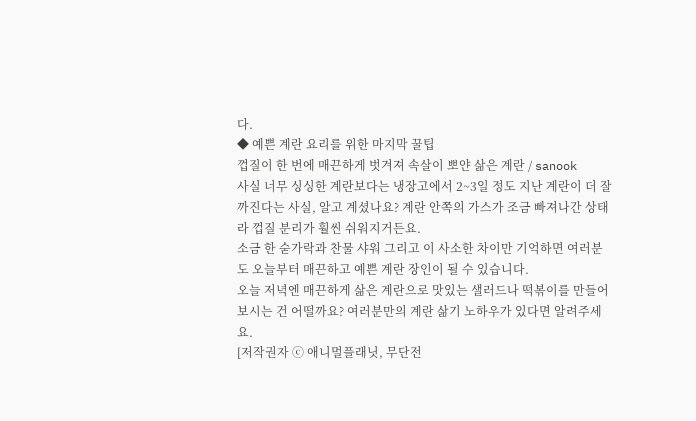다.
◆ 예쁜 계란 요리를 위한 마지막 꿀팁
껍질이 한 번에 매끈하게 벗겨져 속살이 뽀얀 삶은 계란 / sanook
사실 너무 싱싱한 계란보다는 냉장고에서 2~3일 정도 지난 계란이 더 잘 까진다는 사실, 알고 계셨나요? 계란 안쪽의 가스가 조금 빠져나간 상태라 껍질 분리가 훨씬 쉬워지거든요.
소금 한 숟가락과 찬물 샤워 그리고 이 사소한 차이만 기억하면 여러분도 오늘부터 매끈하고 예쁜 계란 장인이 될 수 있습니다.
오늘 저녁엔 매끈하게 삶은 계란으로 맛있는 샐러드나 떡볶이를 만들어보시는 건 어떨까요? 여러분만의 계란 삶기 노하우가 있다면 알려주세요.
[저작권자 ⓒ 애니멀플래닛, 무단전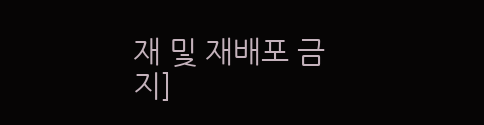재 및 재배포 금지]